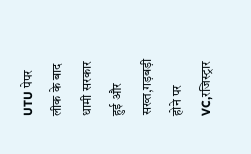UTU पेपर लीक के बाद धामी सरकार हुई और सख्त,गड़बड़ी होने पर VC,रजिस्ट्रार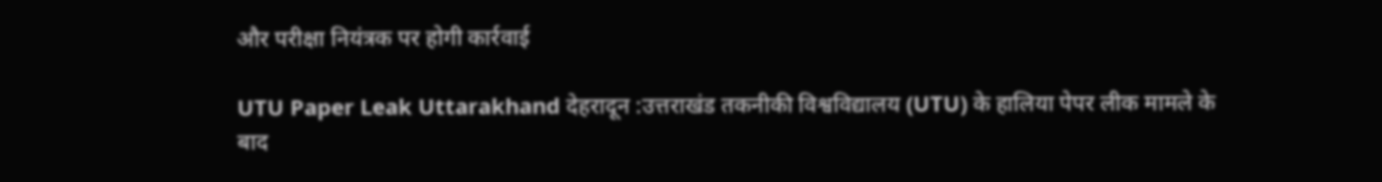और परीक्षा नियंत्रक पर होगी कार्रवाई

UTU Paper Leak Uttarakhand देहरादून :उत्तराखंड तकनीकी विश्वविद्यालय (UTU) के हालिया पेपर लीक मामले के बाद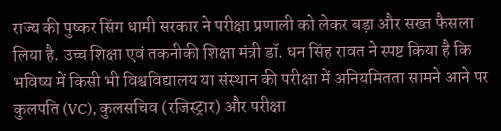राज्य की पुष्कर सिंग धामी सरकार ने परीक्षा प्रणाली को लेकर बड़ा और सख्त फैसला लिया है. उच्च शिक्षा एवं तकनीकी शिक्षा मंत्री डॉ. धन सिंह रावत ने स्पष्ट किया है कि भविष्य में किसी भी विश्वविद्यालय या संस्थान की परीक्षा में अनियमितता सामने आने पर कुलपति (VC), कुलसचिव (रजिस्ट्रार) और परीक्षा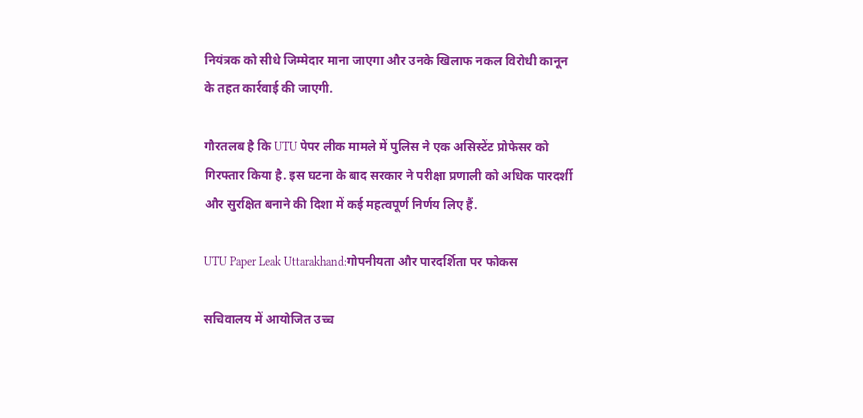नियंत्रक को सीधे जिम्मेदार माना जाएगा और उनके खिलाफ नकल विरोधी कानून के तहत कार्रवाई की जाएगी.

गौरतलब है कि UTU पेपर लीक मामले में पुलिस ने एक असिस्टेंट प्रोफेसर को गिरफ्तार किया है. इस घटना के बाद सरकार ने परीक्षा प्रणाली को अधिक पारदर्शी और सुरक्षित बनाने की दिशा में कई महत्वपूर्ण निर्णय लिए हैं.

UTU Paper Leak Uttarakhand:गोपनीयता और पारदर्शिता पर फोकस

सचिवालय में आयोजित उच्च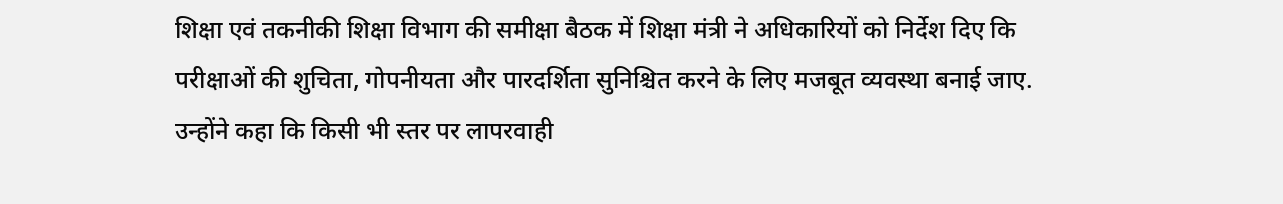शिक्षा एवं तकनीकी शिक्षा विभाग की समीक्षा बैठक में शिक्षा मंत्री ने अधिकारियों को निर्देश दिए कि परीक्षाओं की शुचिता, गोपनीयता और पारदर्शिता सुनिश्चित करने के लिए मजबूत व्यवस्था बनाई जाए. उन्होंने कहा कि किसी भी स्तर पर लापरवाही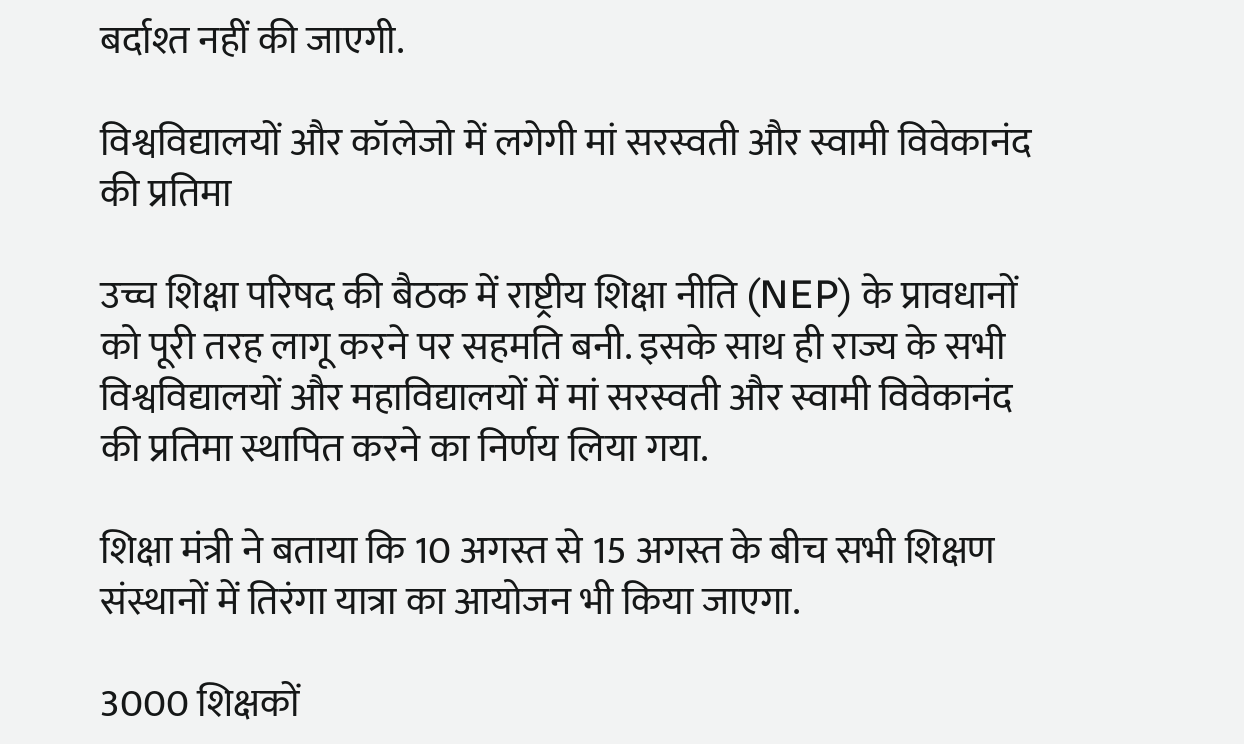बर्दाश्त नहीं की जाएगी.

विश्वविद्यालयों और कॉलेजो में लगेगी मां सरस्वती और स्वामी विवेकानंद की प्रतिमा

उच्च शिक्षा परिषद की बैठक में राष्ट्रीय शिक्षा नीति (NEP) के प्रावधानों को पूरी तरह लागू करने पर सहमति बनी. इसके साथ ही राज्य के सभी विश्वविद्यालयों और महाविद्यालयों में मां सरस्वती और स्वामी विवेकानंद की प्रतिमा स्थापित करने का निर्णय लिया गया.

शिक्षा मंत्री ने बताया कि 10 अगस्त से 15 अगस्त के बीच सभी शिक्षण संस्थानों में तिरंगा यात्रा का आयोजन भी किया जाएगा.

3000 शिक्षकों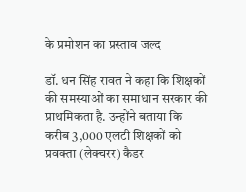के प्रमोशन का प्रस्ताव जल्द

डॉ. धन सिंह रावत ने कहा कि शिक्षकों की समस्याओं का समाधान सरकार की प्राथमिकता है. उन्होंने बताया कि करीब 3,000 एलटी शिक्षकों को प्रवक्ता (लेक्चरर) कैडर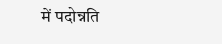में पदोन्नति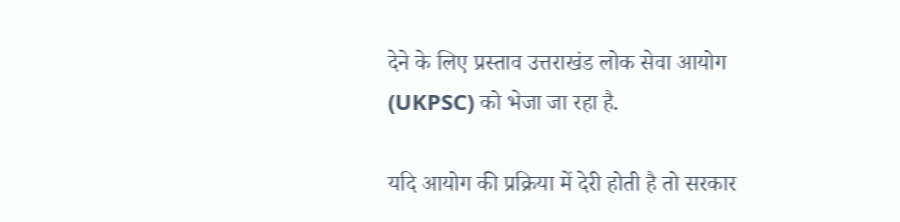देने के लिए प्रस्ताव उत्तराखंड लोक सेवा आयोग (UKPSC) को भेजा जा रहा है.

यदि आयोग की प्रक्रिया में देरी होती है तो सरकार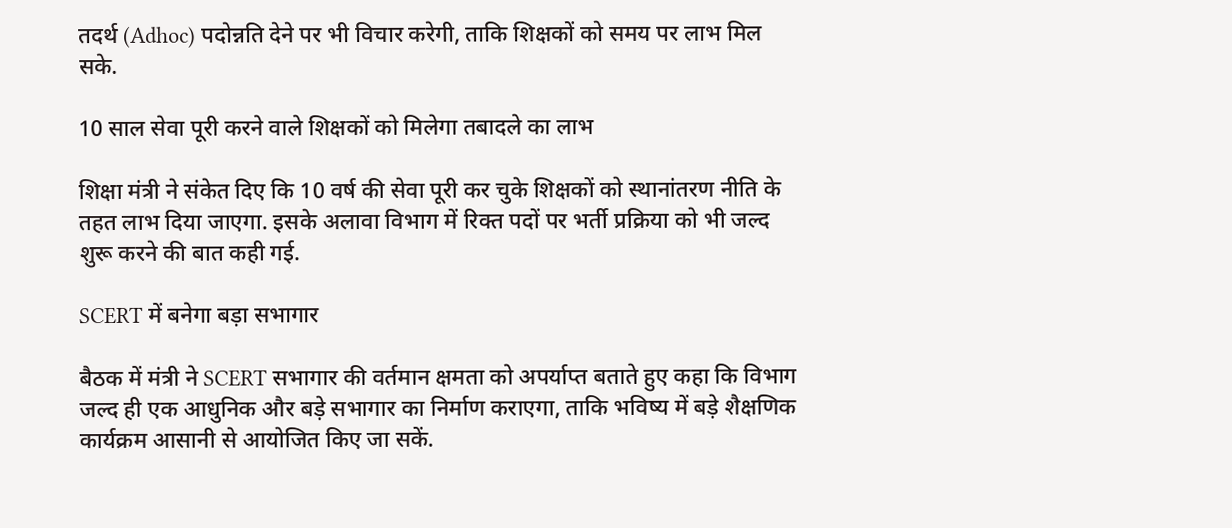तदर्थ (Adhoc) पदोन्नति देने पर भी विचार करेगी, ताकि शिक्षकों को समय पर लाभ मिल सके.

10 साल सेवा पूरी करने वाले शिक्षकों को मिलेगा तबादले का लाभ

शिक्षा मंत्री ने संकेत दिए कि 10 वर्ष की सेवा पूरी कर चुके शिक्षकों को स्थानांतरण नीति के तहत लाभ दिया जाएगा. इसके अलावा विभाग में रिक्त पदों पर भर्ती प्रक्रिया को भी जल्द शुरू करने की बात कही गई.

SCERT में बनेगा बड़ा सभागार

बैठक में मंत्री ने SCERT सभागार की वर्तमान क्षमता को अपर्याप्त बताते हुए कहा कि विभाग जल्द ही एक आधुनिक और बड़े सभागार का निर्माण कराएगा, ताकि भविष्य में बड़े शैक्षणिक कार्यक्रम आसानी से आयोजित किए जा सकें.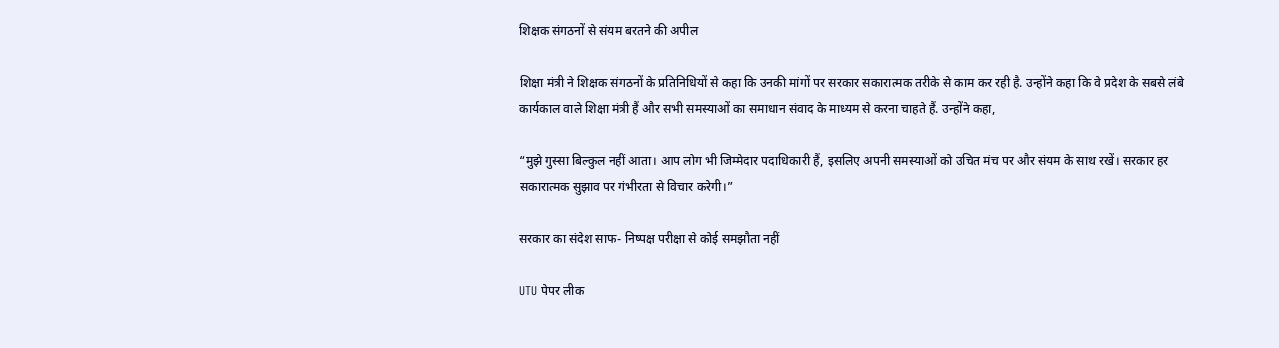शिक्षक संगठनों से संयम बरतने की अपील

शिक्षा मंत्री ने शिक्षक संगठनों के प्रतिनिधियों से कहा कि उनकी मांगों पर सरकार सकारात्मक तरीके से काम कर रही है. उन्होंने कहा कि वे प्रदेश के सबसे लंबे कार्यकाल वाले शिक्षा मंत्री हैं और सभी समस्याओं का समाधान संवाद के माध्यम से करना चाहते हैं. उन्होंने कहा,

“मुझे गुस्सा बिल्कुल नहीं आता। आप लोग भी जिम्मेदार पदाधिकारी हैं, इसलिए अपनी समस्याओं को उचित मंच पर और संयम के साथ रखें। सरकार हर सकारात्मक सुझाव पर गंभीरता से विचार करेगी।”

सरकार का संदेश साफ- निष्पक्ष परीक्षा से कोई समझौता नहीं

UTU पेपर लीक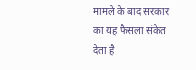मामले के बाद सरकार का यह फैसला संकेत देता है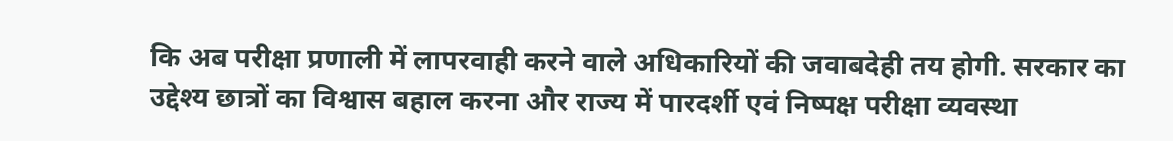कि अब परीक्षा प्रणाली में लापरवाही करने वाले अधिकारियों की जवाबदेही तय होगी. सरकार का उद्देश्य छात्रों का विश्वास बहाल करना और राज्य में पारदर्शी एवं निष्पक्ष परीक्षा व्यवस्था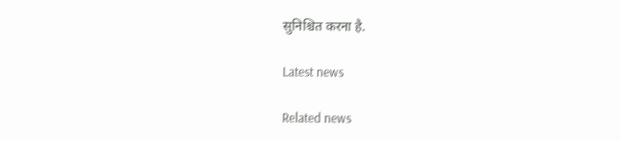सुनिश्चित करना है.

Latest news

Related news